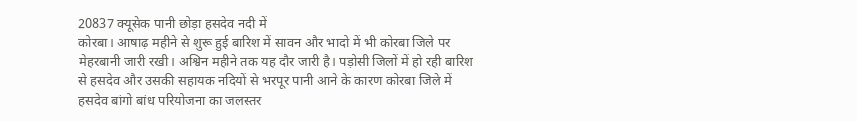20837 क्यूसेक पानी छोड़ा हसदेव नदी में
कोरबा। आषाढ़ महीने से शुरू हुई बारिश में सावन और भादो में भी कोरबा जिले पर मेहरबानी जारी रखी। अश्विन महीने तक यह दौर जारी है। पड़ोसी जिलों में हो रही बारिश से हसदेव और उसकी सहायक नदियों से भरपूर पानी आने के कारण कोरबा जिले में हसदेव बांगो बांध परियोजना का जलस्तर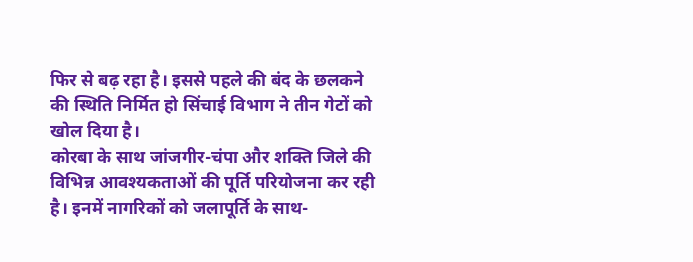फिर से बढ़ रहा है। इससे पहले की बंद के छलकने की स्थिति निर्मित हो सिंचाई विभाग ने तीन गेटों को खोल दिया है।
कोरबा के साथ जांजगीर-चंपा और शक्ति जिले की विभिन्न आवश्यकताओं की पूर्ति परियोजना कर रही है। इनमें नागरिकों को जलापूर्ति के साथ-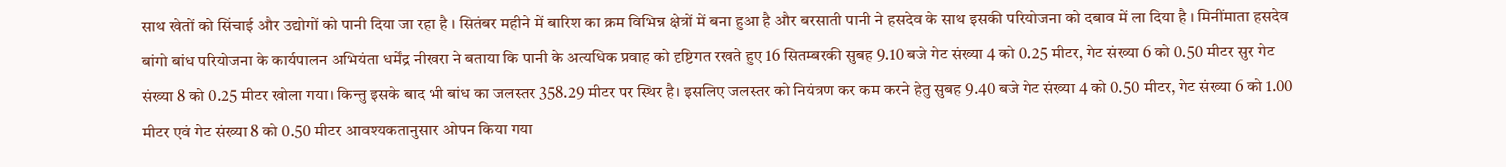साथ खेतों को सिंचाई और उद्योगों को पानी दिया जा रहा है । सितंबर महीने में बारिश का क्रम विभिन्न क्षेत्रों में बना हुआ है और बरसाती पानी ने हसदेव के साथ इसकी परियोजना को दबाव में ला दिया है । मिनींमाता हसदेव बांगो बांध परियोजना के कार्यपालन अभियंता धर्मेंद्र नीखरा ने बताया कि पानी के अत्यधिक प्रवाह को दृष्टिगत रखते हुए 16 सितम्बरकी सुबह 9.10 बजे गेट संख्या 4 को 0.25 मीटर, गेट संख्या 6 को 0.50 मीटर सुर गेट संख्या 8 को 0.25 मीटर खोला गया। किन्तु इसके बाद भी बांध का जलस्तर 358.29 मीटर पर स्थिर है। इसलिए जलस्तर को नियंत्रण कर कम करने हेतु सुबह 9.40 बजे गेट संख्या 4 को 0.50 मीटर, गेट संख्या 6 को 1.00 मीटर एवं गेट संख्या 8 को 0.50 मीटर आवश्यकतानुसार ओपन किया गया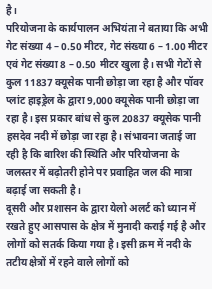है।
परियोजना के कार्यपालन अभियंता ने बताया कि अभी गेट संख्या 4 – 0.50 मीटर, गेट संख्या 6 – 1.00 मीटर एवं गेट संख्या 8 – 0.50 मीटर खुला है। सभी गेटों से कुल 11837 क्यूसेक पानी छोड़ा जा रहा है और पॉवर प्लांट हाइड्रेल के द्वारा 9,000 क्यूसेक पानी छोड़ा जा रहा है। इस प्रकार बांध से कुल 20837 क्यूसेक पानी हसदेव नदी में छोड़ा जा रहा है। संभावना जताई जा रही है कि बारिश की स्थिति और परियोजना के जलस्तर में बढ़ोतरी होने पर प्रवाहित जल की मात्रा बढ़ाई जा सकती है।
दूसरी और प्रशासन के द्वारा येलो अलर्ट को ध्यान में रखते हुए आसपास के क्षेत्र में मुनादी कराई गई है और लोगों को सतर्क किया गया है। इसी क्रम में नदी के तटीय क्षेत्रों में रहने वाले लोगों को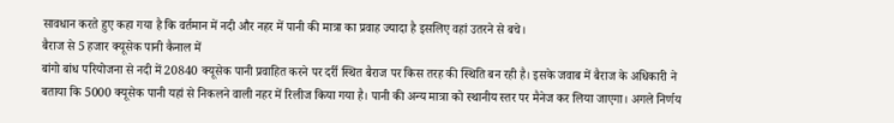सावधान करते हुए कहा गया है कि वर्तमान में नदी और नहर में पानी की मात्रा का प्रवाह ज्यादा है इसलिए वहां उतरने से बचे।
बैराज से 5 हजार क्यूसेक पानी कैनाल में
बांगो बांध परियोजना से नदी में 20840 क्यूसेक पानी प्रवाहित करने पर दर्री स्थित बैराज पर किस तरह की स्थिति बन रही है। इसके जवाब में बैराज के अधिकारी ने बताया कि 5000 क्यूसेक पानी यहां से निकलने वाली नहर में रिलीज किया गया है। पानी की अन्य मात्रा को स्थानीय स्तर पर मैनेज कर लिया जाएगा। अगले निर्णय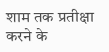शाम तक प्रतीक्षा करने के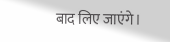बाद लिए जाएंगे।